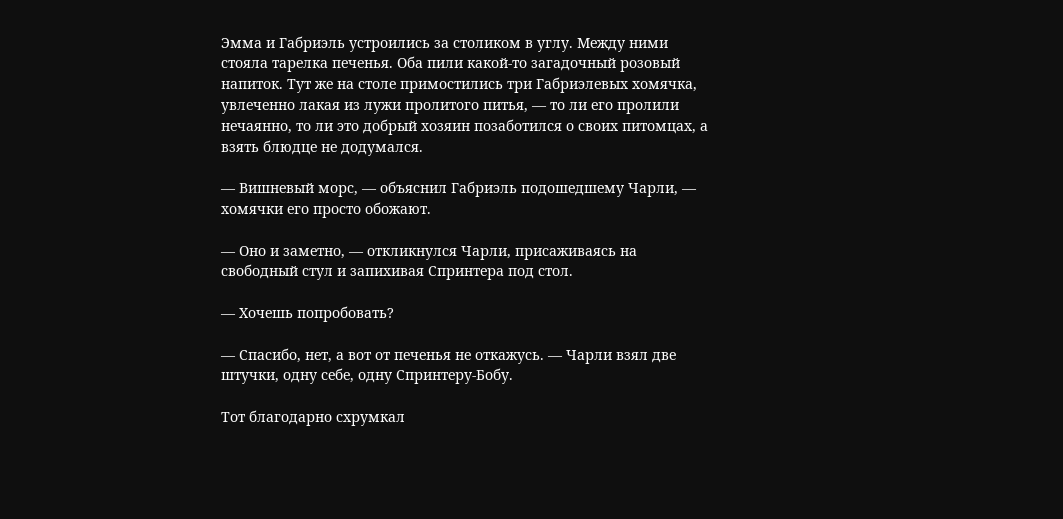Эмма и Габриэль устроились за столиком в углу. Между ними стояла тарелка печенья. Оба пили какой-то загадочный розовый напиток. Тут же на столе примостились три Габриэлевых хомячка, увлеченно лакая из лужи пролитого питья, — то ли его пролили нечаянно, то ли это добрый хозяин позаботился о своих питомцах, а взять блюдце не додумался.

— Вишневый морс, — объяснил Габриэль подошедшему Чарли, — хомячки его просто обожают.

— Оно и заметно, — откликнулся Чарли, присаживаясь на свободный стул и запихивая Спринтера под стол.

— Хочешь попробовать?

— Спасибо, нет, а вот от печенья не откажусь. — Чарли взял две штучки, одну себе, одну Спринтеру-Бобу.

Тот благодарно схрумкал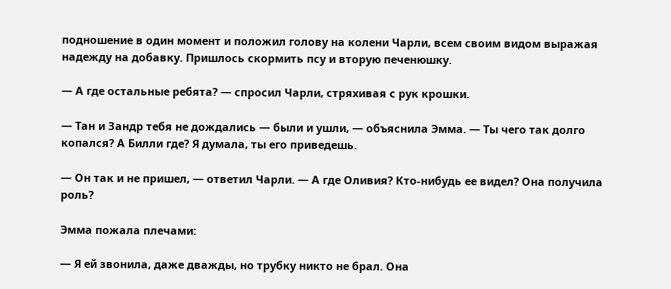подношение в один момент и положил голову на колени Чарли, всем своим видом выражая надежду на добавку. Пришлось скормить псу и вторую печенюшку.

— А где остальные ребята? — спросил Чарли, стряхивая с рук крошки.

— Тан и Зандр тебя не дождались — были и ушли, — объяснила Эмма. — Ты чего так долго копался? А Билли где? Я думала, ты его приведешь.

— Он так и не пришел, — ответил Чарли. — А где Оливия? Кто-нибудь ее видел? Она получила роль?

Эмма пожала плечами:

— Я ей звонила, даже дважды, но трубку никто не брал. Она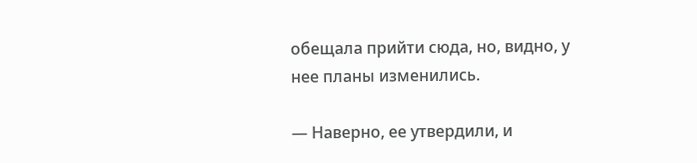обещала прийти сюда, но, видно, у нее планы изменились.

— Наверно, ее утвердили, и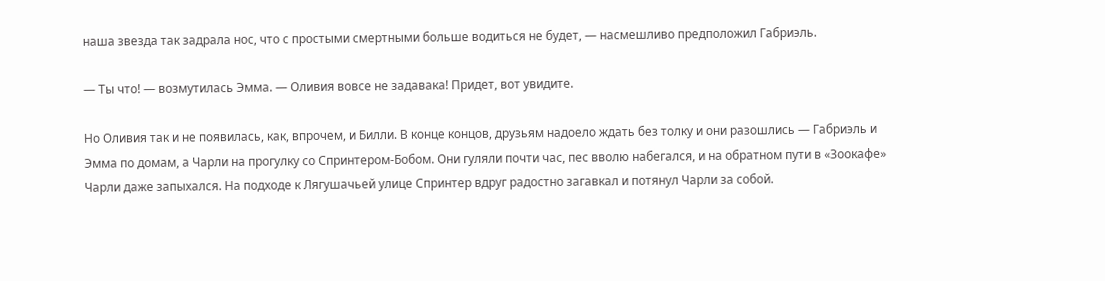наша звезда так задрала нос, что с простыми смертными больше водиться не будет, — насмешливо предположил Габриэль.

— Ты что! — возмутилась Эмма. — Оливия вовсе не задавака! Придет, вот увидите.

Но Оливия так и не появилась, как, впрочем, и Билли. В конце концов, друзьям надоело ждать без толку и они разошлись — Габриэль и Эмма по домам, а Чарли на прогулку со Спринтером-Бобом. Они гуляли почти час, пес вволю набегался, и на обратном пути в «Зоокафе» Чарли даже запыхался. На подходе к Лягушачьей улице Спринтер вдруг радостно загавкал и потянул Чарли за собой.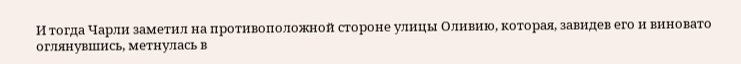И тогда Чарли заметил на противоположной стороне улицы Оливию, которая, завидев его и виновато оглянувшись, метнулась в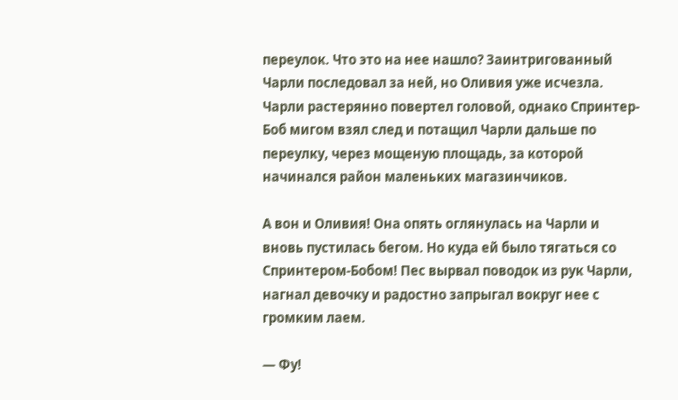переулок. Что это на нее нашло? Заинтригованный Чарли последовал за ней, но Оливия уже исчезла. Чарли растерянно повертел головой, однако Спринтер-Боб мигом взял след и потащил Чарли дальше по переулку, через мощеную площадь, за которой начинался район маленьких магазинчиков.

А вон и Оливия! Она опять оглянулась на Чарли и вновь пустилась бегом. Но куда ей было тягаться со Спринтером-Бобом! Пес вырвал поводок из рук Чарли, нагнал девочку и радостно запрыгал вокруг нее с громким лаем.

— Фу!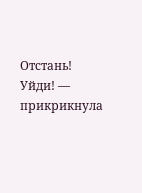Отстань! Уйди! — прикрикнула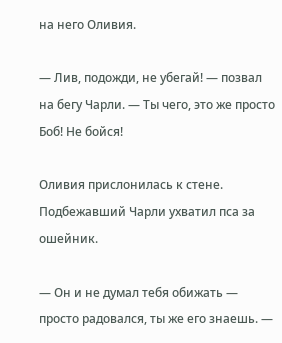на него Оливия.

— Лив, подожди, не убегай! — позвал на бегу Чарли. — Ты чего, это же просто Боб! Не бойся!

Оливия прислонилась к стене. Подбежавший Чарли ухватил пса за ошейник.

— Он и не думал тебя обижать — просто радовался, ты же его знаешь. —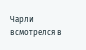Чарли всмотрелся в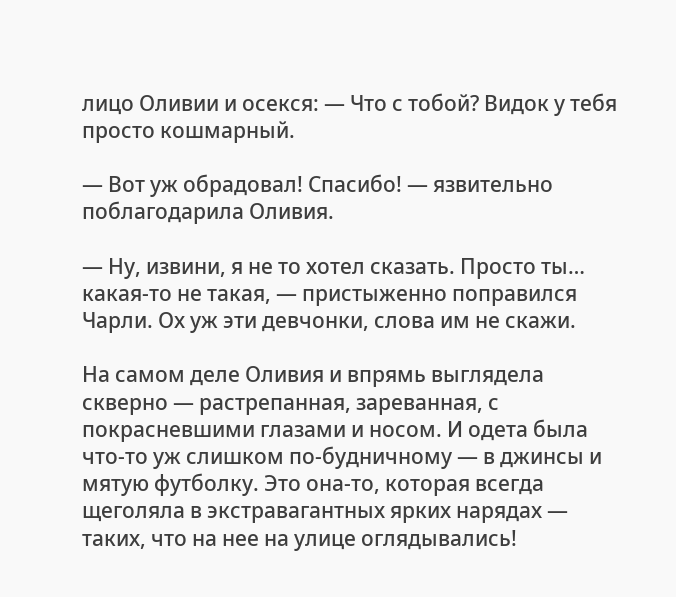лицо Оливии и осекся: — Что с тобой? Видок у тебя просто кошмарный.

— Вот уж обрадовал! Спасибо! — язвительно поблагодарила Оливия.

— Ну, извини, я не то хотел сказать. Просто ты… какая-то не такая, — пристыженно поправился Чарли. Ох уж эти девчонки, слова им не скажи.

На самом деле Оливия и впрямь выглядела скверно — растрепанная, зареванная, с покрасневшими глазами и носом. И одета была что-то уж слишком по-будничному — в джинсы и мятую футболку. Это она-то, которая всегда щеголяла в экстравагантных ярких нарядах — таких, что на нее на улице оглядывались!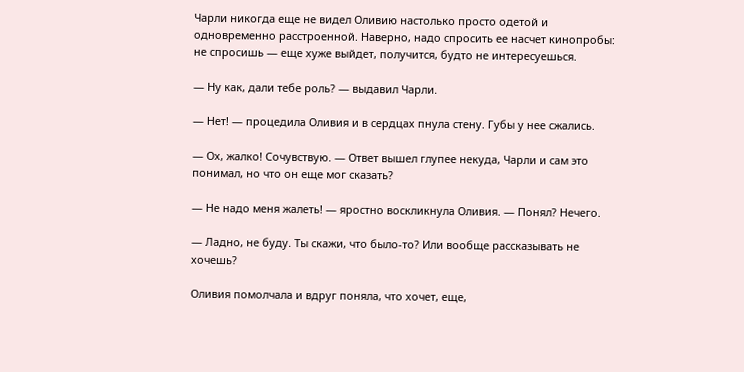Чарли никогда еще не видел Оливию настолько просто одетой и одновременно расстроенной. Наверно, надо спросить ее насчет кинопробы: не спросишь — еще хуже выйдет, получится, будто не интересуешься.

— Ну как, дали тебе роль? — выдавил Чарли.

— Нет! — процедила Оливия и в сердцах пнула стену. Губы у нее сжались.

— Ох, жалко! Сочувствую. — Ответ вышел глупее некуда, Чарли и сам это понимал, но что он еще мог сказать?

— Не надо меня жалеть! — яростно воскликнула Оливия. — Понял? Нечего.

— Ладно, не буду. Ты скажи, что было-то? Или вообще рассказывать не хочешь?

Оливия помолчала и вдруг поняла, что хочет, еще,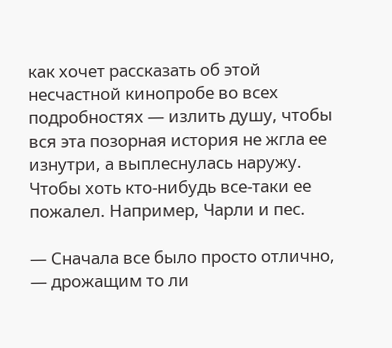как хочет рассказать об этой несчастной кинопробе во всех подробностях — излить душу, чтобы вся эта позорная история не жгла ее изнутри, а выплеснулась наружу. Чтобы хоть кто-нибудь все-таки ее пожалел. Например, Чарли и пес.

— Сначала все было просто отлично, — дрожащим то ли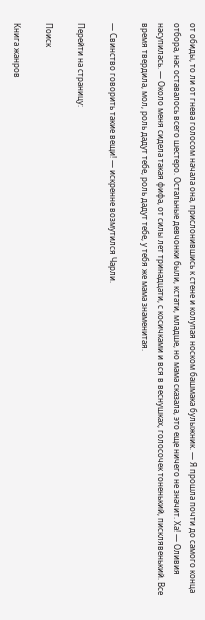от обиды, то ли от гнева голосом начала она, прислонившись к стене и колупая носком башмака булыжник. — Я прошла почти до самого конца отбора, нас оставалось всего шестеро. Остальные девчонки были, кстати, младше, но мама сказала, это еще ничего не значит. Ха! — Оливия насупилась. — Около меня сидела такая фифа, от силы лет тринадцати, с косичками и вся в веснушках, голосочек тоненький, писклявенький. Все время твердила, мол, роль дадут тебе, роль дадут тебе, у тебя же мама знаменитая.

— Свинство говорить такие вещи! — искренне возмутился Чарли.

Перейти на страницу:

Поиск

Книга жанров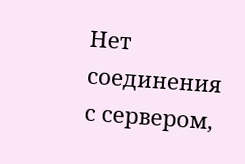Нет соединения с сервером,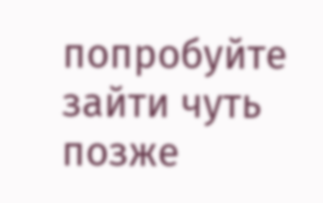попробуйте зайти чуть позже